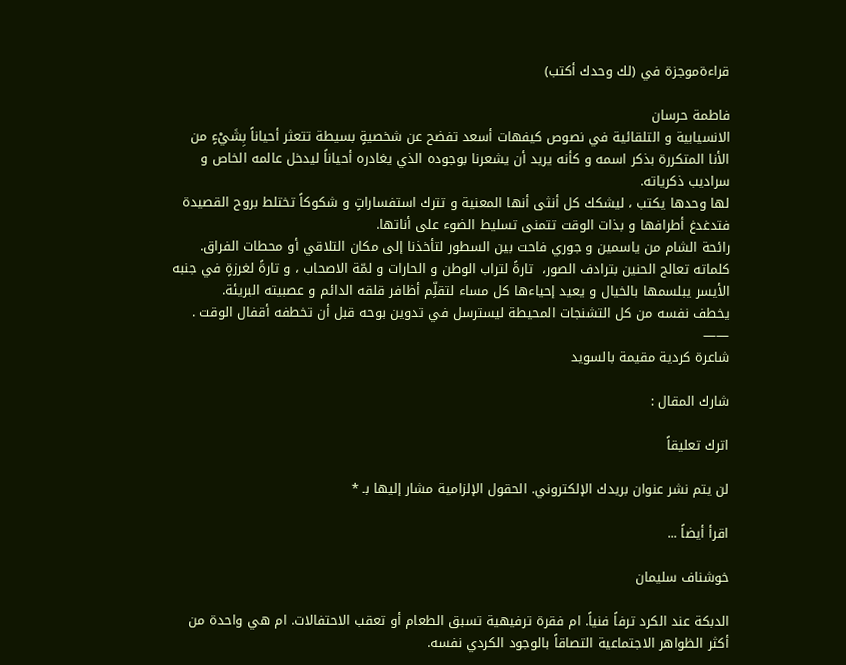قراءةموجزة في (لك وحدك أكتب)

فاطمة حرسان
الانسيابية و التلقائية في نصوص كيفهات أسعد تفضح عن شخصيةٍ بسيطة تتعثر أحياناً بِشَيْءٍ من الأنا المتكررة بذكر اسمه و كأنه يريد أن يشعرنا بوجوده الذي يغادره أحياناً ليدخل عالمه الخاص و سراديب ذكرياته.
لها وحدها يكتب ، ليشكك كل أنثى أنها المعنية و تترك استفساراتٍ و شكوكاً تختلط بروح القصيدة فتدغدغ أطرافها و بذات الوقت تتمنى تسليط الضوء على أناتها.
رائحة الشام من ياسمين و جوري فاحت بين السطور لتأخذنا إلى مكان التلاقي أو محطات الفراق.
كلماته تعالج الحنين بترادف الصور،  تارةً لتراب الوطن و الحارات و لمّة الاصحاب ، و تارةً لغرزةٍ في جنبه الأيسر يبلسمها بالخيال و يعيد إحياءها كل مساء لتقلِّم أظافر قلقه الدائم و عصبيته البريئة.
يخطف نفسه من كل التشنجات المحيطة ليسترسل في تدوين بوحه قبل أن تخطفه أقفال الوقت .
——
شاعرة كردية مقيمة بالسويد

شارك المقال :

اترك تعليقاً

لن يتم نشر عنوان بريدك الإلكتروني. الحقول الإلزامية مشار إليها بـ *

اقرأ أيضاً ...

خوشناف سليمان

الدبكة عند الكرد ترفاً فنياً. ام فقرة ترفيهية تسبق الطعام أو تعقب الاحتفالات. ام هي واحدة من أكثر الظواهر الاجتماعية التصاقاً بالوجود الكردي نفسه.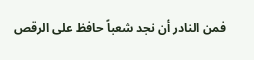فمن النادر أن نجد شعباً حافظ على الرقص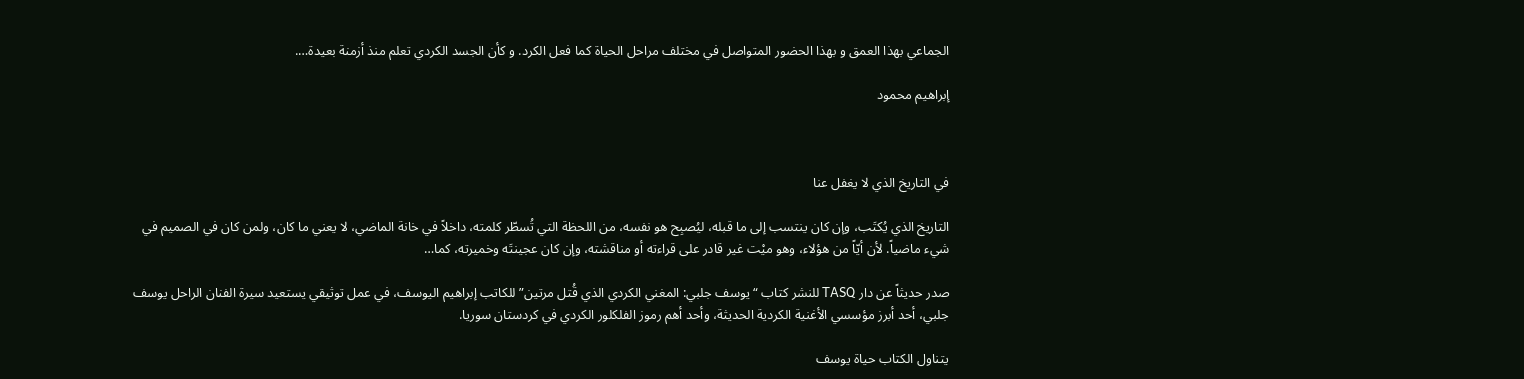الجماعي بهذا العمق و بهذا الحضور المتواصل في مختلف مراحل الحياة كما فعل الكرد. و كأن الجسد الكردي تعلم منذ أزمنة بعيدة….

إبراهيم محمود



في التاريخ الذي لا يغفل عنا

التاريخ الذي يُكتَب، وإن كان ينتسب إلى ما قبله، ليُصبِح هو نفسه، من اللحظة التي تُسطّر كلمته، داخلاً في خانة الماضي، لا يعني ما كان، ولمن كان في الصميم في شيء ماضياً. لأن أيّاً من هؤلاء، وهو ميْت غير قادر على قراءته أو مناقشته، وإن كان عجينتَه وخميرته، كما…

صدر حديثاً عن دار TASQ للنشر كتاب “يوسف جلبي: المغني الكردي الذي قُتل مرتين” للكاتب إبراهيم اليوسف، في عمل توثيقي يستعيد سيرة الفنان الراحل يوسف جلبي، أحد أبرز مؤسسي الأغنية الكردية الحديثة، وأحد أهم رموز الفلكلور الكردي في كردستان سوريا.

يتناول الكتاب حياة يوسف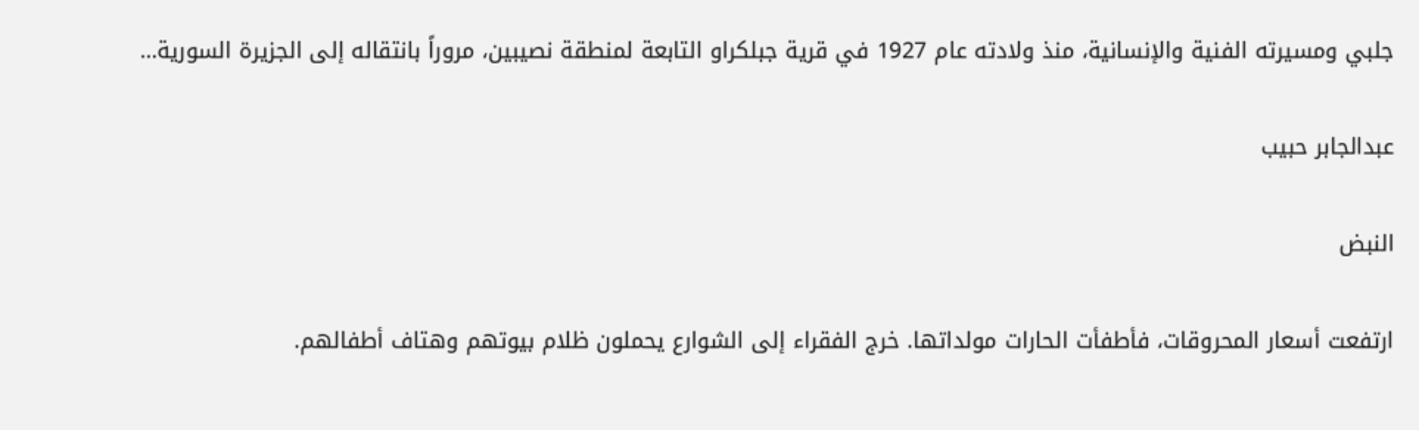جلبي ومسيرته الفنية والإنسانية، منذ ولادته عام 1927 في قرية جبلكراو التابعة لمنطقة نصيبين، مروراً بانتقاله إلى الجزيرة السورية…

عبدالجابر حبيب

النبض

ارتفعت أسعار المحروقات، فأطفأت الحارات مولداتها. خرج الفقراء إلى الشوارع يحملون ظلام بيوتهم وهتاف أطفالهم.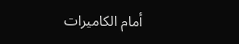أمام الكاميرات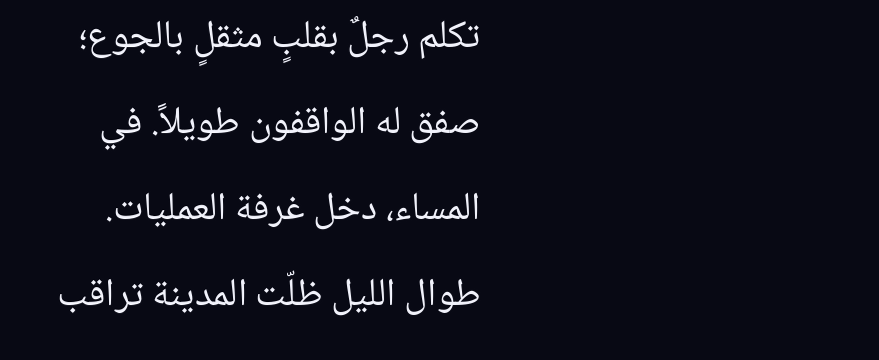تكلم رجلٌ بقلبٍ مثقلٍ بالجوع؛ صفق له الواقفون طويلاً. في المساء، دخل غرفة العمليات. طوال الليل ظلّت المدينة تراقب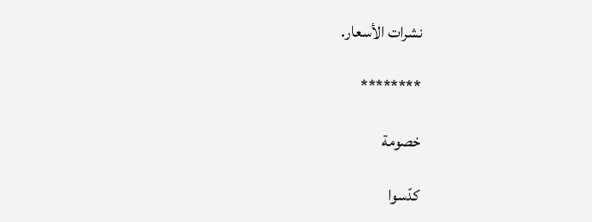نشرات الأسعار.

********

خصومة

كدّسوا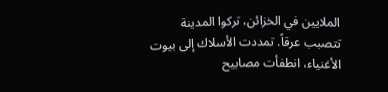الملايين في الخزائن، تركوا المدينة تتصبب عرقاً. تمددت الأسلاك إلى بيوت الأغنياء، انطفأت مصابيح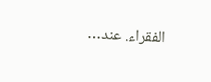الفقراء. عند…